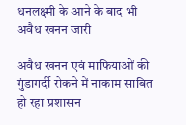धनलक्ष्मी के आने के बाद भी अवैध खनन जारी

अवैध खनन एवं माफियाओं की गुंडागर्दी रोकने में नाकाम साबित हो रहा प्रशासन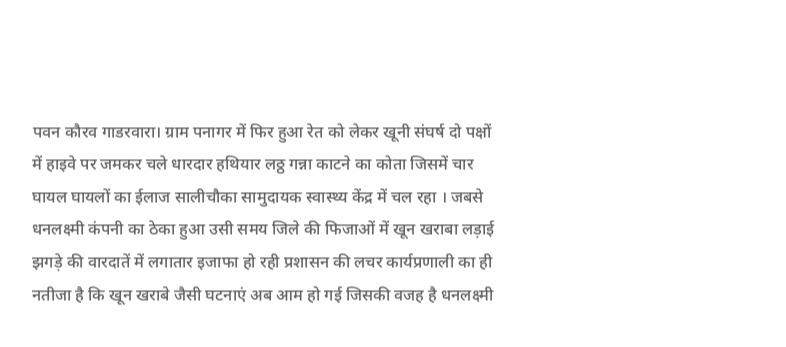पवन कौरव गाडरवारा। ग्राम पनागर में फिर हुआ रेत को लेकर खूनी संघर्ष दो पक्षों में हाइवे पर जमकर चले धारदार हथियार लठ्ठ गन्ना काटने का कोता जिसमें चार घायल घायलों का ईलाज सालीचौका सामुदायक स्वास्थ्य केंद्र में चल रहा । जबसे धनलक्ष्मी कंपनी का ठेका हुआ उसी समय जिले की फिजाओं में खून खराबा लड़ाई झगड़े की वारदातें में लगातार इजाफा हो रही प्रशासन की लचर कार्यप्रणाली का ही नतीजा है कि खून खराबे जैसी घटनाएं अब आम हो गई जिसकी वजह है धनलक्ष्मी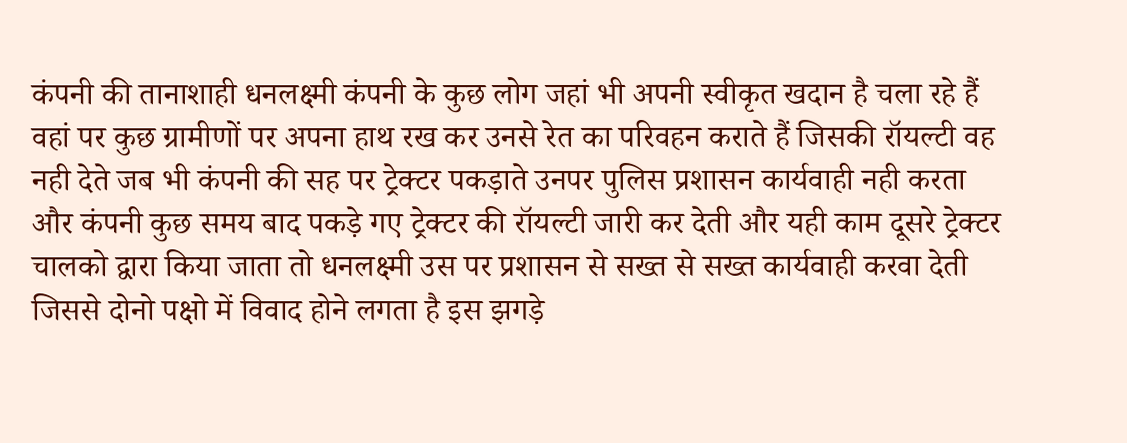कंपनी की तानाशाही धनलक्ष्मी कंपनी के कुछ लोग जहां भी अपनी स्वीकृत खदान है चला रहे हैं वहां पर कुछ ग्रामीणों पर अपना हाथ रख कर उनसे रेत का परिवहन कराते हैं जिसकी रॉयल्टी वह नही देते जब भी कंपनी की सह पर ट्रेक्टर पकड़ाते उनपर पुलिस प्रशासन कार्यवाही नही करता और कंपनी कुछ समय बाद पकड़े गए ट्रेक्टर की रॉयल्टी जारी कर देती और यही काम दूसरे ट्रेक्टर चालको द्वारा किया जाता तो धनलक्ष्मी उस पर प्रशासन से सख्त से सख्त कार्यवाही करवा देती जिससे दोनो पक्षो में विवाद होने लगता है इस झगड़े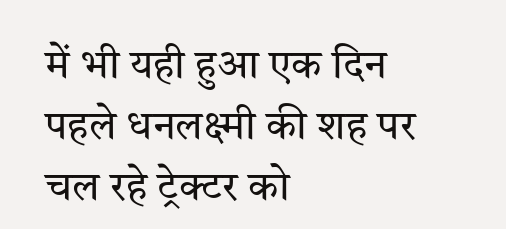में भी यही हुआ एक दिन पहले धनलक्ष्मी की शह पर चल रहे ट्रेक्टर को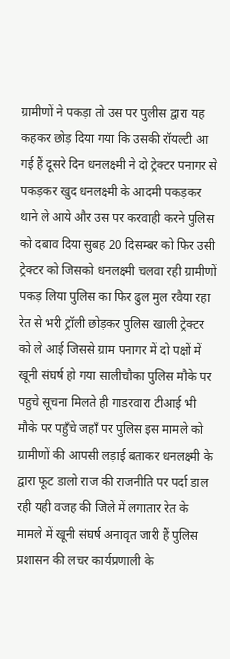ग्रामीणों ने पकड़ा तो उस पर पुलीस द्वारा यह कहकर छोड़ दिया गया कि उसकी रॉयल्टी आ गई हैं दूसरे दिन धनलक्ष्मी ने दो ट्रेक्टर पनागर से पकड़कर खुद धनलक्ष्मी के आदमी पकड़कर थाने ले आये और उस पर करवाही करने पुलिस को दबाव दिया सुबह 20 दिसम्बर को फिर उसी ट्रेक्टर को जिसको धनलक्ष्मी चलवा रही ग्रामीणों पकड़ लिया पुलिस का फिर ढुल मुल रवैया रहा रेत से भरी ट्रॉली छोड़कर पुलिस खाली ट्रेक्टर को ले आई जिससे ग्राम पनागर में दो पक्षों में खूनी संघर्ष हो गया सालीचौका पुलिस मौके पर पहुचे सूचना मिलते ही गाडरवारा टीआई भी मौके पर पहुँचे जहाँ पर पुलिस इस मामले को ग्रामीणों की आपसी लड़ाई बताकर धनलक्ष्मी के द्वारा फूट डालो राज की राजनीति पर पर्दा डाल रही यही वजह की जिले में लगातार रेत के मामले में खूनी संघर्ष अनावृत जारी हैं पुलिस प्रशासन की लचर कार्यप्रणाली के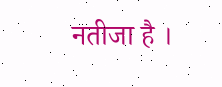नतीजा है ।